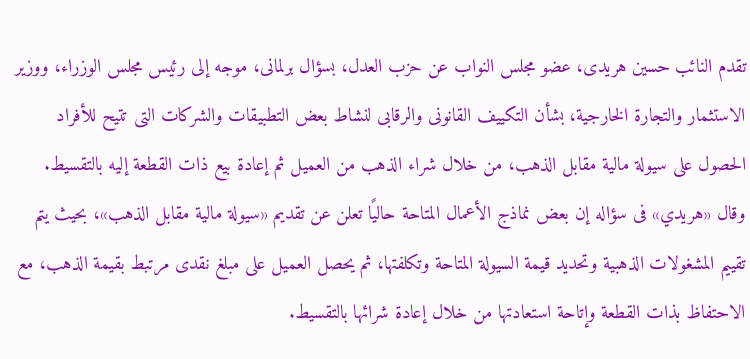تقدم النائب حسين هريدى، عضو مجلس النواب عن حزب العدل، بسؤال برلمانى، موجه إلى رئيس مجلس الوزراء، ووزير الاستثمار والتجارة الخارجية، بشأن التكييف القانونى والرقابى لنشاط بعض التطبيقات والشركات التى تتيح للأفراد الحصول على سيولة مالية مقابل الذهب، من خلال شراء الذهب من العميل ثم إعادة بيع ذات القطعة إليه بالتقسيط.
وقال «هريدي» فى سؤاله إن بعض نماذج الأعمال المتاحة حاليًا تعلن عن تقديم «سيولة مالية مقابل الذهب»، بحيث يتم تقييم المشغولات الذهبية وتحديد قيمة السيولة المتاحة وتكلفتها، ثم يحصل العميل على مبلغ نقدى مرتبط بقيمة الذهب، مع الاحتفاظ بذات القطعة وإتاحة استعادتها من خلال إعادة شرائها بالتقسيط.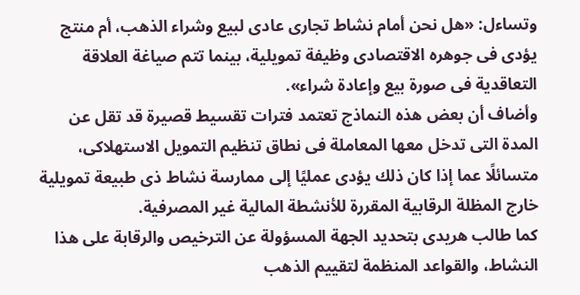وتساءل: «هل نحن أمام نشاط تجارى عادى لبيع وشراء الذهب، أم منتج يؤدى فى جوهره الاقتصادى وظيفة تمويلية، بينما تتم صياغة العلاقة التعاقدية فى صورة بيع وإعادة شراء».
وأضاف أن بعض هذه النماذج تعتمد فترات تقسيط قصيرة قد تقل عن المدة التى تدخل معها المعاملة فى نطاق تنظيم التمويل الاستهلاكى، متسائلًا عما إذا كان ذلك يؤدى عمليًا إلى ممارسة نشاط ذى طبيعة تمويلية خارج المظلة الرقابية المقررة للأنشطة المالية غير المصرفية.
كما طالب هريدى بتحديد الجهة المسؤولة عن الترخيص والرقابة على هذا النشاط، والقواعد المنظمة لتقييم الذهب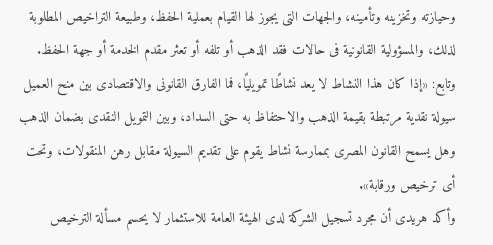وحيازته وتخزينه وتأمينه، والجهات التى يجوز لها القيام بعملية الحفظ، وطبيعة التراخيص المطلوبة لذلك، والمسؤولية القانونية فى حالات فقد الذهب أو تلفه أو تعثر مقدم الخدمة أو جهة الحفظ.
وتابع: «إذا كان هذا النشاط لا يعد نشاطًا تمويليًا، فما الفارق القانونى والاقتصادى بين منح العميل سيولة نقدية مرتبطة بقيمة الذهب والاحتفاظ به حتى السداد، وبين التمويل النقدى بضمان الذهب وهل يسمح القانون المصرى بممارسة نشاط يقوم على تقديم السيولة مقابل رهن المنقولات، وتحت أى ترخيص ورقابة».
وأكد هريدى أن مجرد تسجيل الشركة لدى الهيئة العامة للاستثمار لا يحسم مسألة الترخيص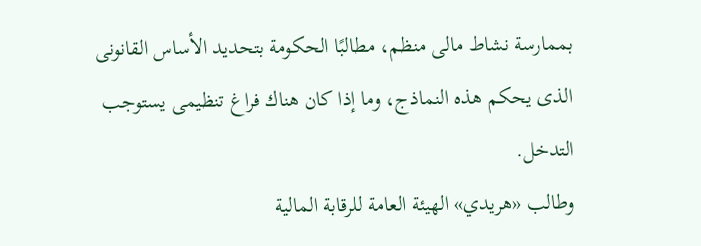بممارسة نشاط مالى منظم، مطالبًا الحكومة بتحديد الأساس القانونى الذى يحكم هذه النماذج، وما إذا كان هناك فراغ تنظيمى يستوجب التدخل.
وطالب «هريدي» الهيئة العامة للرقابة المالية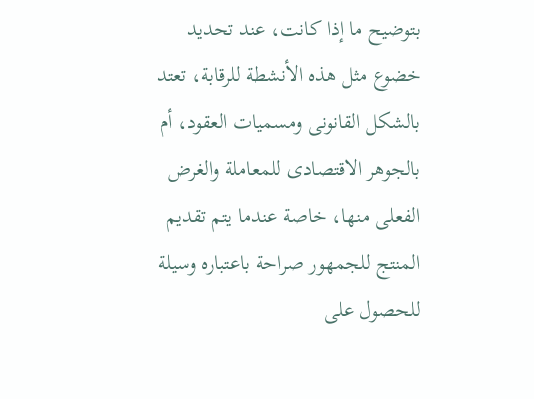بتوضيح ما إذا كانت، عند تحديد خضوع مثل هذه الأنشطة للرقابة، تعتد بالشكل القانونى ومسميات العقود، أم بالجوهر الاقتصادى للمعاملة والغرض الفعلى منها، خاصة عندما يتم تقديم المنتج للجمهور صراحة باعتباره وسيلة للحصول على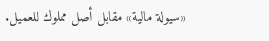«سيولة مالية» مقابل أصل مملوك للعميل.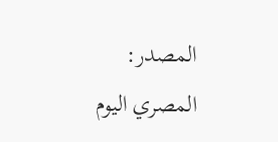المصدر:
المصري اليوم